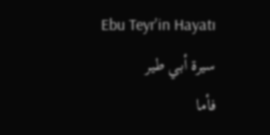Ebu Teyr'in Hayatı
سيرة أبي طير
فأما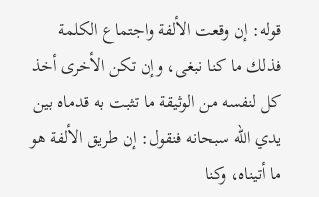قوله: إن وقعت الألفة واجتماع الكلمة فذلك ما كنا نبغى، وإن تكن الأخرى أخذ كل لنفسه من الوثيقة ما تثبت به قدماه بين يدي الله سبحانه فنقول: إن طريق الألفة هو ما أتيناه، وكنا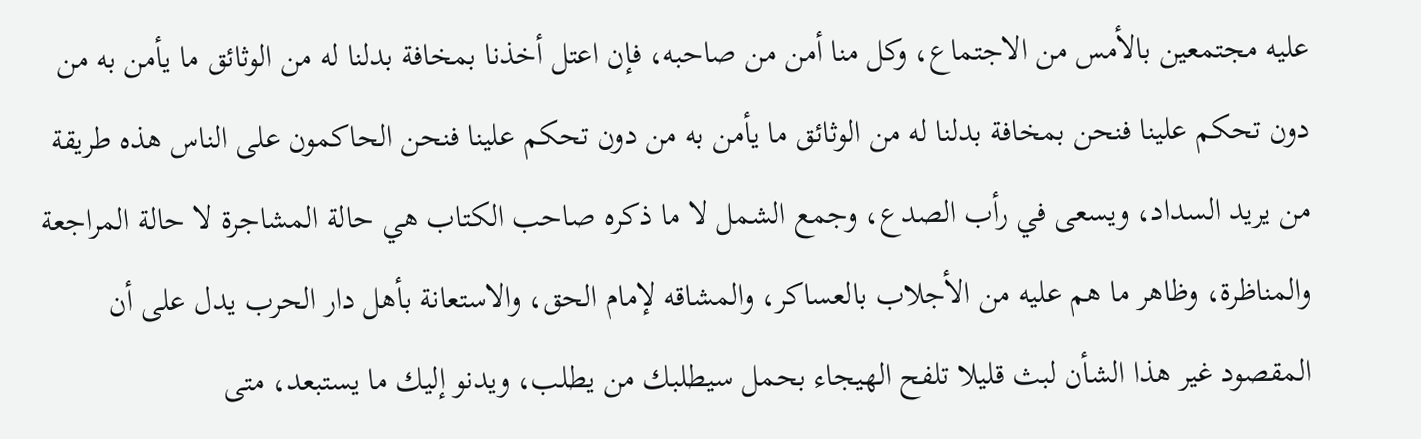عليه مجتمعين بالأمس من الاجتماع، وكل منا أمن من صاحبه، فإن اعتل أخذنا بمخافة بدلنا له من الوثائق ما يأمن به من دون تحكم علينا فنحن بمخافة بدلنا له من الوثائق ما يأمن به من دون تحكم علينا فنحن الحاكمون على الناس هذه طريقة من يريد السداد، ويسعى في رأب الصدع، وجمع الشمل لا ما ذكره صاحب الكتاب هي حالة المشاجرة لا حالة المراجعة والمناظرة، وظاهر ما هم عليه من الأجلاب بالعساكر، والمشاقه لإمام الحق، والاستعانة بأهل دار الحرب يدل على أن المقصود غير هذا الشأن لبث قليلا تلفح الهيجاء بحمل سيطلبك من يطلب، ويدنو إليك ما يستبعد، متى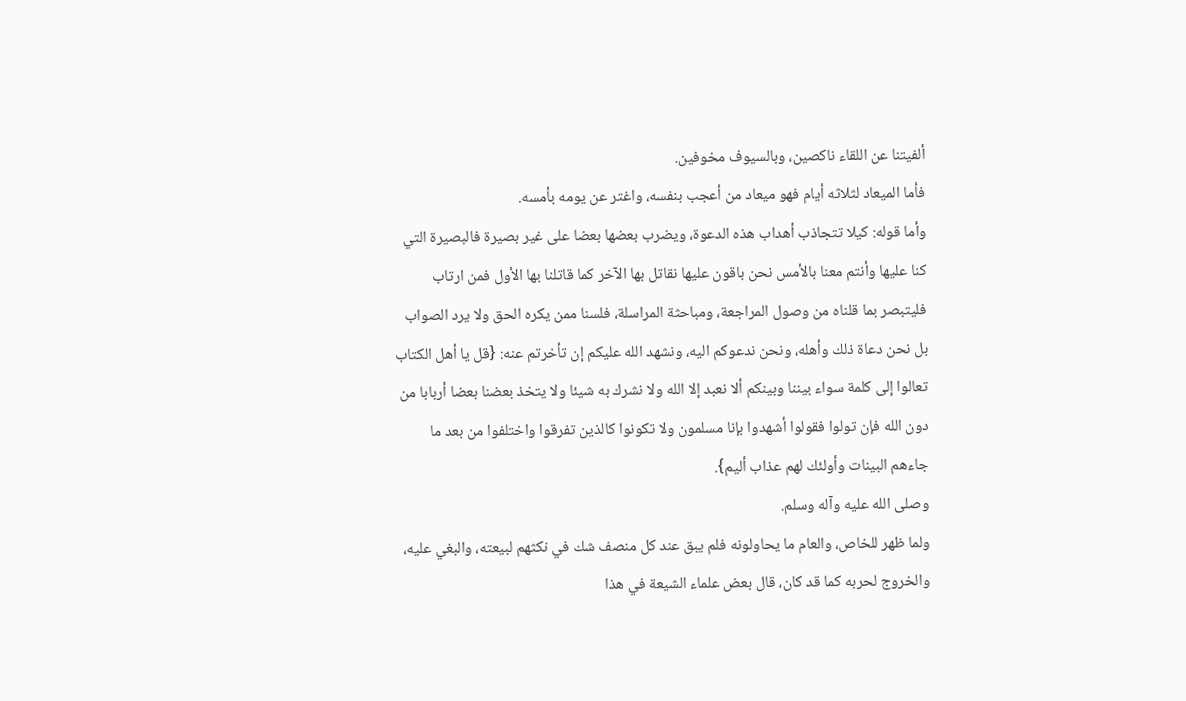ألفيتنا عن اللقاء ناكصين، وبالسيوف مخوفين.
فأما الميعاد لثلاثه أيام فهو ميعاد من أعجب بنفسه، واغتر عن يومه بأمسه.
وأما قوله: كيلا تتجاذب أهداب هذه الدعوة، ويضرب بعضها بعضا على غير بصيرة فالبصيرة التي كنا عليها وأنتم معنا بالأمس نحن باقون عليها نقاتل بها الآخر كما قاتلنا بها الأول فمن ارتاب فليتبصر بما قلناه من وصول المراجعة، ومباحثة المراسلة، فلسنا ممن يكره الحق ولا يرد الصواب بل نحن دعاة ذلك وأهله، ونحن ندعوكم اليه، ونشهد الله عليكم إن تأخرتم عنه: {قل يا أهل الكتاب تعالوا إلى كلمة سواء بيننا وبينكم ألا نعبد إلا الله ولا نشرك به شيئا ولا يتخذ بعضنا بعضا أربابا من دون الله فإن تولوا فقولوا أشهدوا بإنا مسلمون ولا تكونوا كالذين تفرقوا واختلفوا من بعد ما جاءهم البينات وأولئك لهم عذاب أليم}.
وصلى الله عليه وآله وسلم.
ولما ظهر للخاص، والعام ما يحاولونه فلم يبق عند كل منصف شك في نكثهم لبيعته، والبغي عليه، والخروج لحربه كما قد كان، قال بعض علماء الشيعة في هذا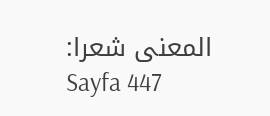المعنى شعرا:
Sayfa 447